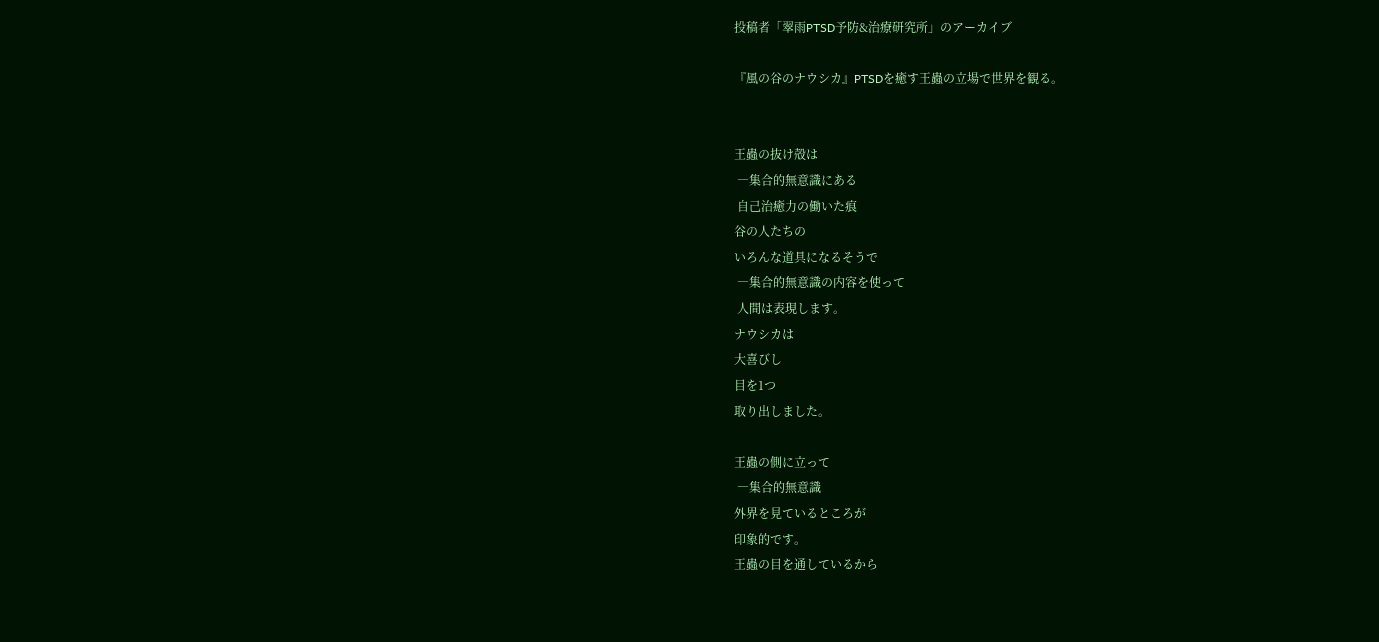投稿者「翠雨PTSD予防&治療研究所」のアーカイブ

『風の谷のナウシカ』PTSDを癒す王蟲の立場で世界を観る。


王蟲の抜け殻は
 ―集合的無意識にある
 自己治癒力の働いた痕
谷の人たちの
いろんな道具になるそうで
 ―集合的無意識の内容を使って
 人間は表現します。
ナウシカは
大喜びし
目を1つ
取り出しました。

王蟲の側に立って
 ―集合的無意識
外界を見ているところが
印象的です。
王蟲の目を通しているから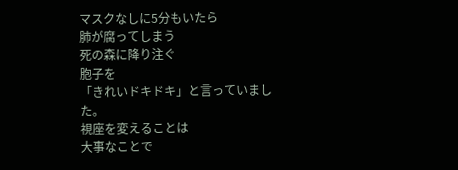マスクなしに5分もいたら
肺が腐ってしまう
死の森に降り注ぐ
胞子を
「きれいドキドキ」と言っていました。
視座を変えることは
大事なことで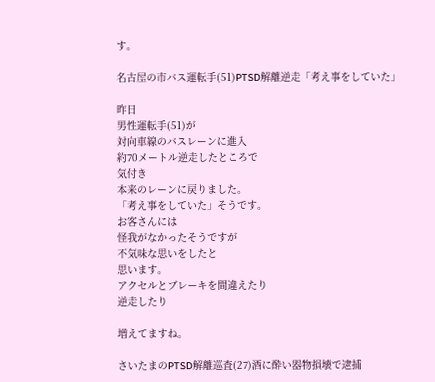す。

名古屋の市バス運転手(51)PTSD解離逆走「考え事をしていた」

昨日
男性運転手(51)が
対向車線のバスレーンに進入
約70メートル逆走したところで
気付き
本来のレーンに戻りました。
「考え事をしていた」そうです。
お客さんには
怪我がなかったそうですが
不気味な思いをしたと
思います。
アクセルとブレーキを間違えたり
逆走したり

増えてますね。

さいたまのPTSD解離巡査(27)酒に酔い器物損壊で逮捕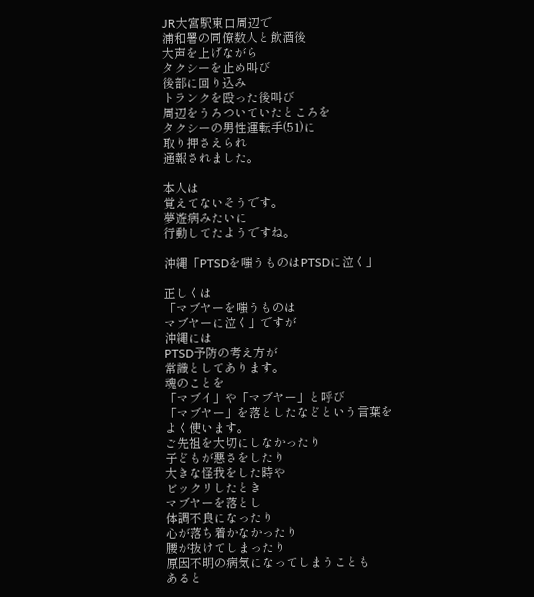JR大宮駅東口周辺で
浦和署の同僚数人と飲酒後
大声を上げながら
タクシーを止め叫び
後部に回り込み
トランクを殴った後叫び
周辺をうろついていたところを
タクシーの男性運転手(51)に
取り押さえられ
通報されました。

本人は
覚えてないそうです。
夢遊病みたいに
行動してたようですね。

沖縄「PTSDを嗤うものはPTSDに泣く」

正しくは
「マブヤーを嗤うものは
マブヤーに泣く」ですが
沖縄には
PTSD予防の考え方が
常識としてあります。
魂のことを
「マブイ」や「マブヤー」と呼び
「マブヤー」を落としたなどという言葉を
よく使います。
ご先祖を大切にしなかったり
子どもが悪さをしたり
大きな怪我をした時や
ビックリしたとき
マブヤーを落とし
体調不良になったり
心が落ち着かなかったり
腰が抜けてしまったり
原因不明の病気になってしまうことも
あると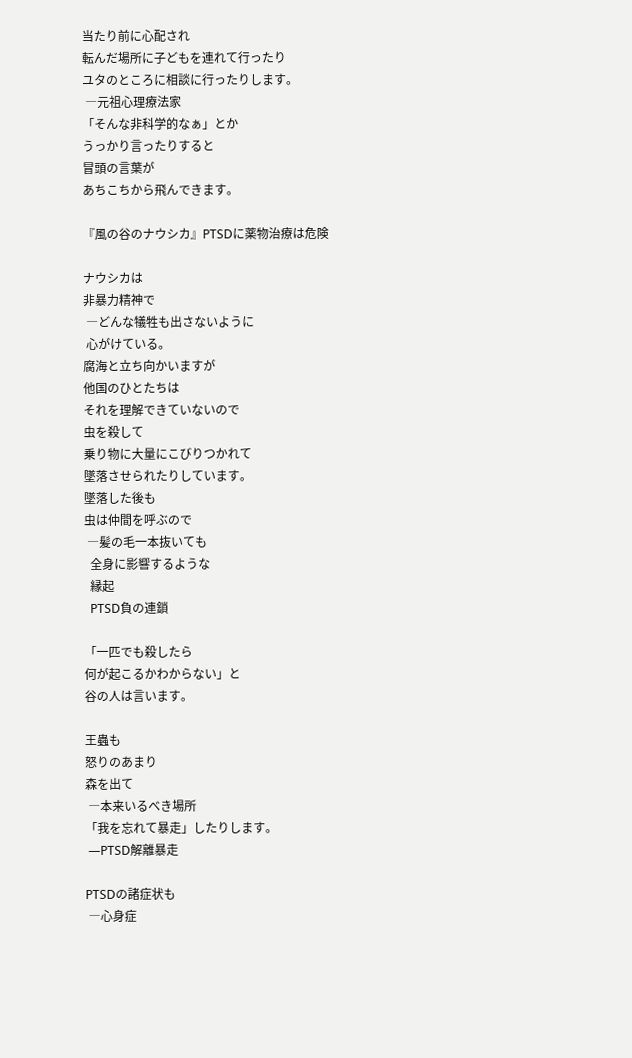当たり前に心配され
転んだ場所に子どもを連れて行ったり
ユタのところに相談に行ったりします。
 ―元祖心理療法家
「そんな非科学的なぁ」とか
うっかり言ったりすると
冒頭の言葉が
あちこちから飛んできます。

『風の谷のナウシカ』PTSDに薬物治療は危険

ナウシカは
非暴力精神で
 ―どんな犠牲も出さないように
 心がけている。
腐海と立ち向かいますが
他国のひとたちは
それを理解できていないので
虫を殺して
乗り物に大量にこびりつかれて
墜落させられたりしています。
墜落した後も
虫は仲間を呼ぶので
 ―髪の毛一本抜いても
  全身に影響するような
  縁起
  PTSD負の連鎖

「一匹でも殺したら
何が起こるかわからない」と
谷の人は言います。

王蟲も
怒りのあまり
森を出て
 ―本来いるべき場所
「我を忘れて暴走」したりします。
 ―PTSD解離暴走

PTSDの諸症状も
 ―心身症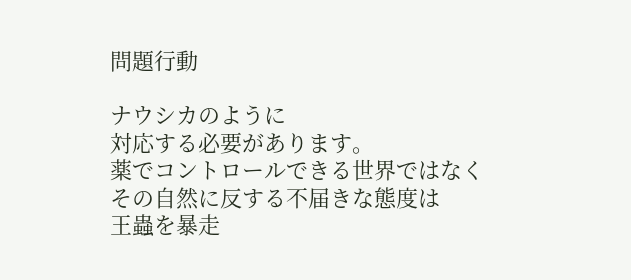問題行動

ナウシカのように
対応する必要があります。
薬でコントロールできる世界ではなく
その自然に反する不届きな態度は
王蟲を暴走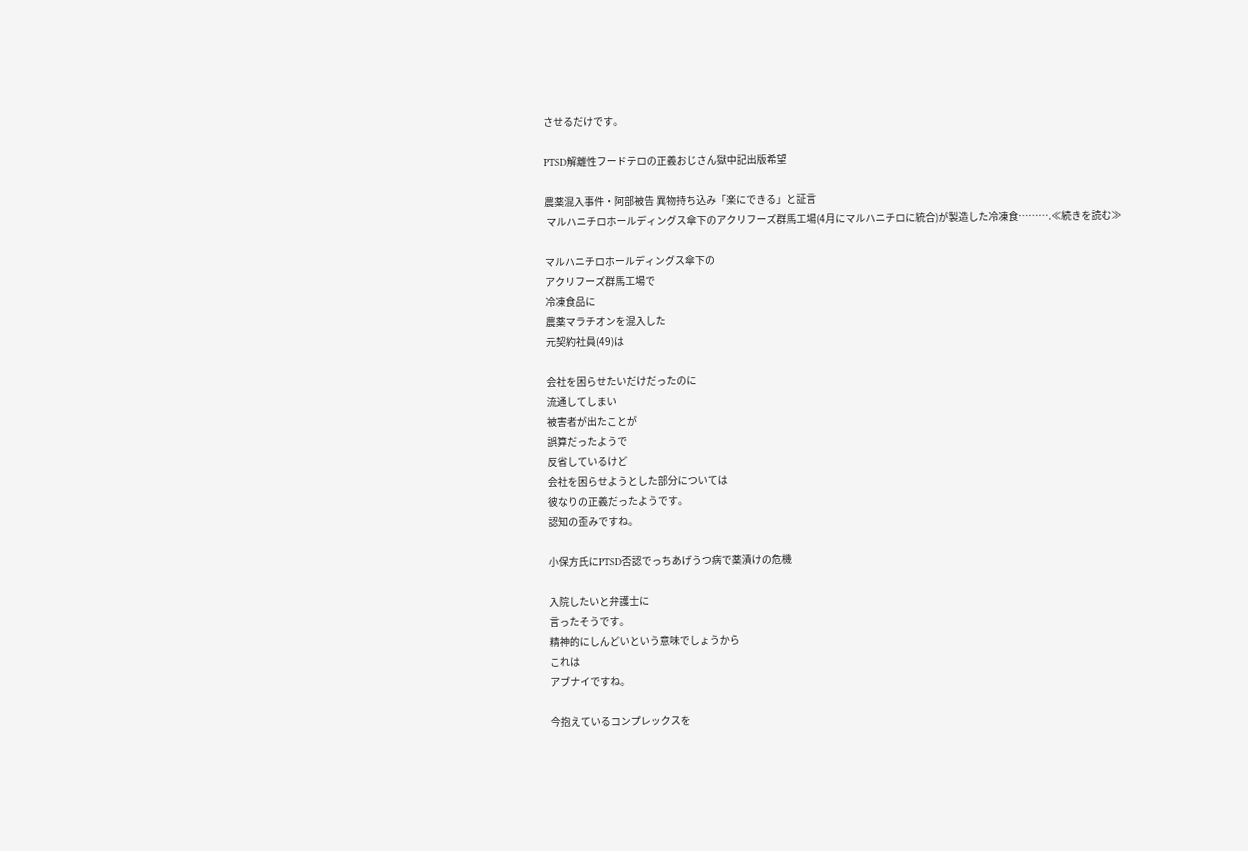させるだけです。

PTSD解離性フードテロの正義おじさん獄中記出版希望

農薬混入事件・阿部被告 異物持ち込み「楽にできる」と証言
 マルハニチロホールディングス傘下のアクリフーズ群馬工場(4月にマルハニチロに統合)が製造した冷凍食……….≪続きを読む≫

マルハニチロホールディングス傘下の
アクリフーズ群馬工場で
冷凍食品に
農薬マラチオンを混入した
元契約社員(49)は

会社を困らせたいだけだったのに
流通してしまい
被害者が出たことが
誤算だったようで
反省しているけど
会社を困らせようとした部分については
彼なりの正義だったようです。
認知の歪みですね。

小保方氏にPTSD否認でっちあげうつ病で薬漬けの危機

入院したいと弁護士に
言ったそうです。
精神的にしんどいという意味でしょうから
これは
アブナイですね。

今抱えているコンプレックスを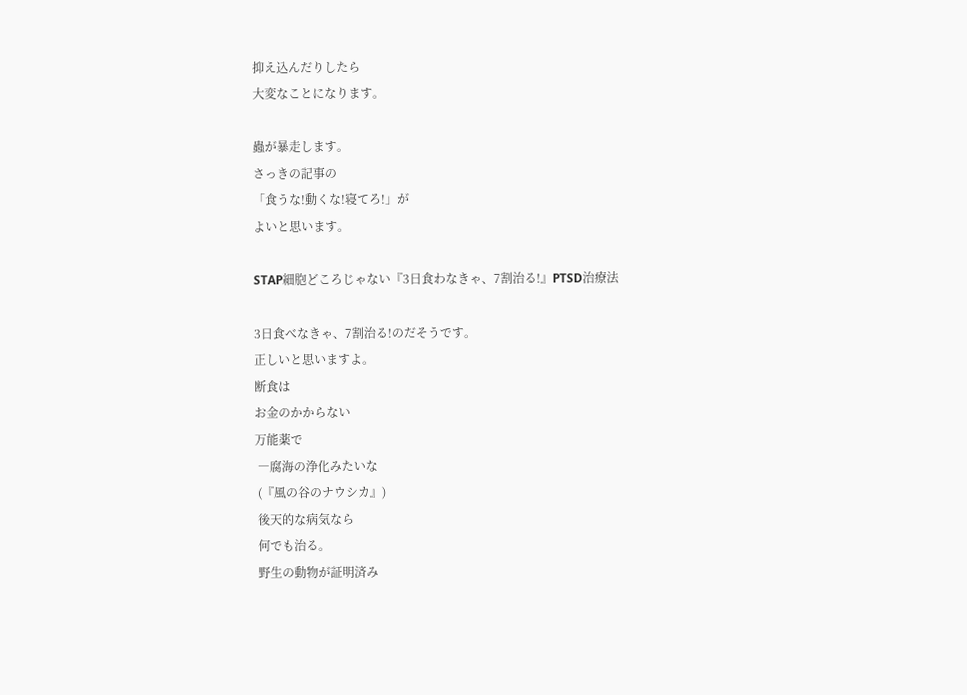抑え込んだりしたら
大変なことになります。

蟲が暴走します。
さっきの記事の
「食うな!動くな!寝てろ!」が
よいと思います。

STAP細胞どころじゃない『3日食わなきゃ、7割治る!』PTSD治療法

3日食べなきゃ、7割治る!のだそうです。
正しいと思いますよ。
断食は
お金のかからない
万能薬で
 ―腐海の浄化みたいな
 (『風の谷のナウシカ』)
 後天的な病気なら
 何でも治る。
 野生の動物が証明済み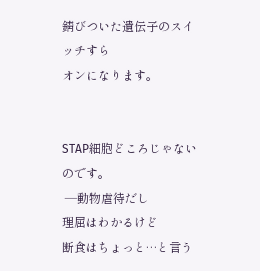錆びついた遺伝子のスイッチすら
オンになります。


STAP細胞どころじゃないのです。
 ―動物虐待だし
理屈はわかるけど
断食はちょっと…と言う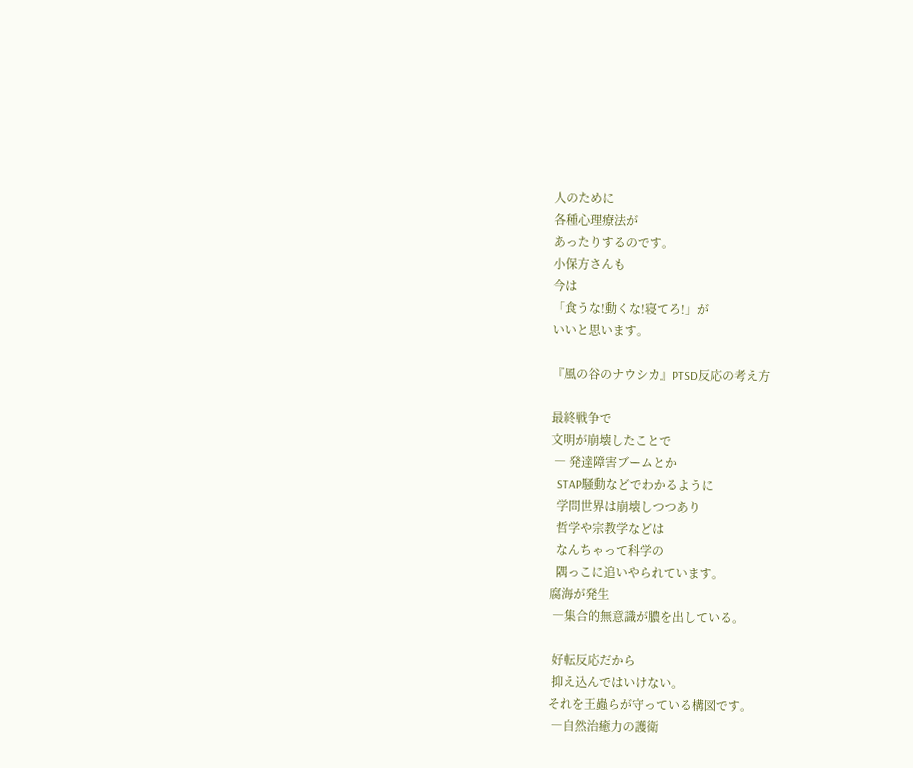人のために
各種心理療法が
あったりするのです。
小保方さんも
今は
「食うな!動くな!寝てろ!」が
いいと思います。

『風の谷のナウシカ』PTSD反応の考え方

最終戦争で
文明が崩壊したことで
 ― 発達障害ブームとか
  STAP騒動などでわかるように
  学問世界は崩壊しつつあり
  哲学や宗教学などは
  なんちゃって科学の
  隅っこに追いやられています。
腐海が発生
 ―集合的無意識が膿を出している。

 好転反応だから
 抑え込んではいけない。
それを王蟲らが守っている構図です。
 ―自然治癒力の護衛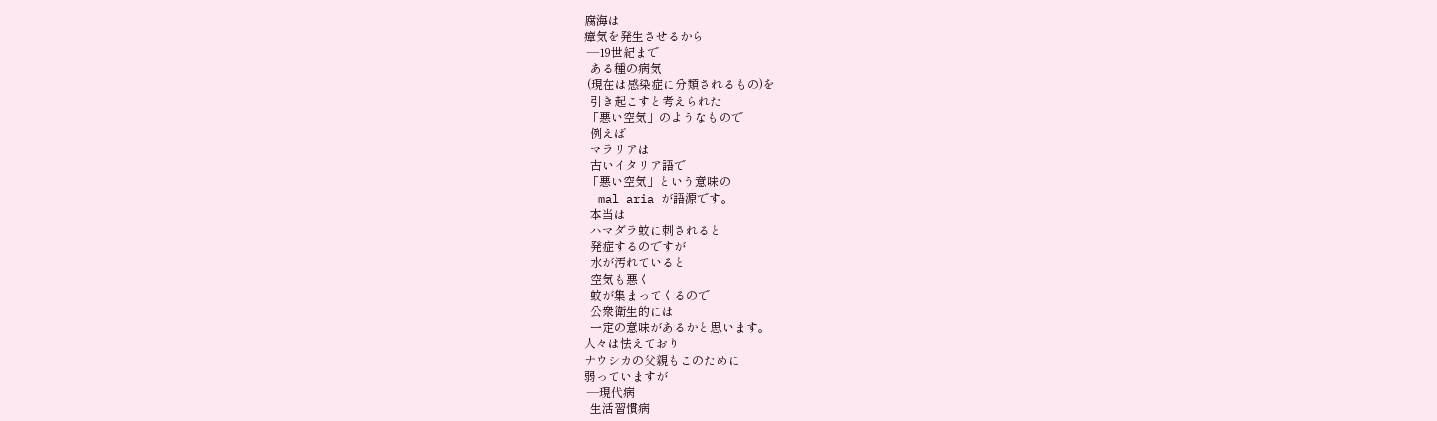腐海は
瘴気を発生させるから
 ―19世紀まで
  ある種の病気
 (現在は感染症に分類されるもの)を
  引き起こすと考えられた
 「悪い空気」のようなもので
  例えば
  マラリアは
  古いイタリア語で
 「悪い空気」という意味の
  mal aria が語源です。
  本当は
  ハマダラ蚊に刺されると
  発症するのですが
  水が汚れていると
  空気も悪く
  蚊が集まってくるので
  公衆衛生的には
  一定の意味があるかと思います。
人々は怯えており
ナウシカの父親もこのために
弱っていますが
 ―現代病
  生活習慣病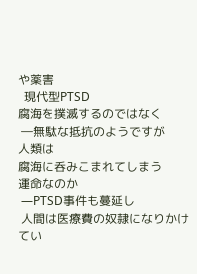や薬害
  現代型PTSD
腐海を撲滅するのではなく
 ―無駄な抵抗のようですが
人類は
腐海に呑みこまれてしまう
運命なのか
 ―PTSD事件も蔓延し
 人間は医療費の奴隷になりかけてい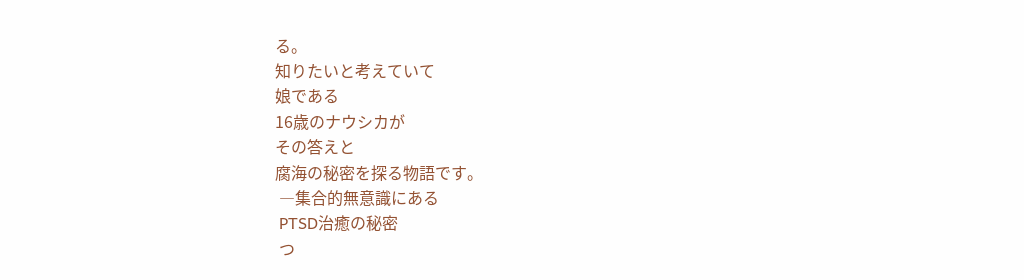る。
知りたいと考えていて
娘である
16歳のナウシカが
その答えと
腐海の秘密を探る物語です。
 ―集合的無意識にある
 PTSD治癒の秘密
 つ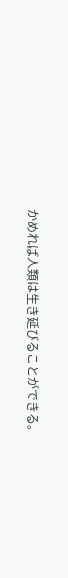かめれば人類は生き延びることができる。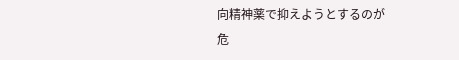向精神薬で抑えようとするのが
危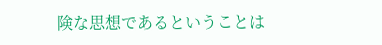険な思想であるということは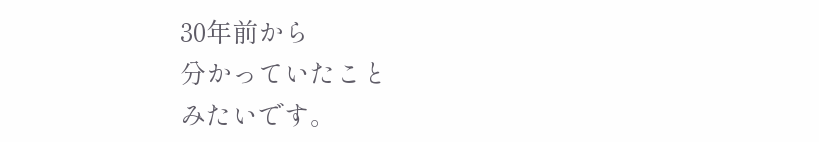30年前から
分かっていたこと
みたいです。